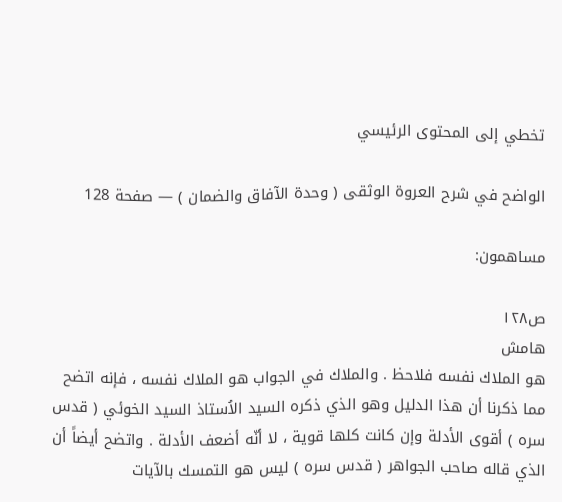تخطي إلى المحتوى الرئيسي

الواضح في شرح العروة الوثقى ( وحدة الآفاق والضمان ) — صفحة 128

مساهمون:

ص١٢٨
هامش
هو الملاك نفسه فلاحظ . والملاك في الجواب هو الملاك نفسه ، فإنه اتضح مما ذكرنا أن هذا الدليل وهو الذي ذكره السيد الاُستاذ السيد الخوئي ( قدس سره ) أقوى الأدلة وإن كانت كلها قوية ، لا أنّه أضعف الأدلة . واتضح أيضاً أن الذي قاله صاحب الجواهر ( قدس سره ) ليس هو التمسك بالآيات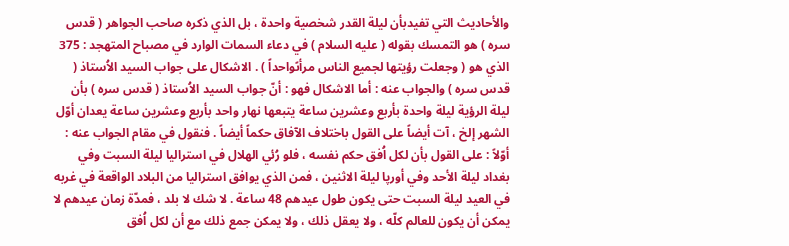والأحاديث التي تفيدبأن ليلة القدر شخصية واحدة ، بل الذي ذكره صاحب الجواهر ( قدس سره ) هو التمسك بقوله ( عليه السلام ) في دعاء السمات الوارد في مصباح المتهجد : 375 الذي هو ( وجعلت رؤيتها لجميع الناس مرأىًواحداً ) . الاشكال على جواب السيد الاُستاذ ( قدس سره ) والجواب عنه : أما الاشكال فهو : أنّ جواب السيد الاُستاذ ( قدس سره ) بأن ليلة الرؤية ليلة واحدة بأربع وعشرين ساعة يتبعها نهار واحد بأربع وعشرين ساعة يعدان أوّل الشهر إلخ ، آت أيضاً على القول باختلاف الآفاق حكماً أيضاً . فنقول في مقام الجواب عنه : أوّلاً : على القول بأن لكل اُفق حكم نفسه ، فلو رُئي الهلال في استراليا ليلة السبت وفي بغداد ليلة الأحد وفي أورپا ليلة الاثنين ، فمن الذي يوافق استراليا من البلاد الواقعة في غربه في العيد ليلة السبت حتى يكون طول عيدهم 48 ساعة . لا شك لا بلد ، فمدّة زمان عيدهم لا يمكن أن يكون للعالم كلّه ، ولا يعقل ذلك ، ولا يمكن جمع ذلك مع أن لكل اُفق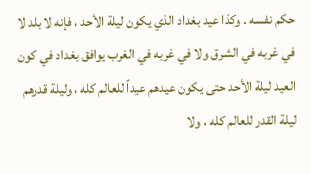حكم نفسه . وكذا عيد بغداد الذي يكون ليلة الأحد ، فإنه لا بلد لا في غربه في الشرق ولا في غربه في الغرب يوافق بغداد في كون العيد ليلة الأحد حتى يكون عيدهم عيداً للعالم كله ، وليلة قدرهم ليلة القدر للعالم كله ، ولا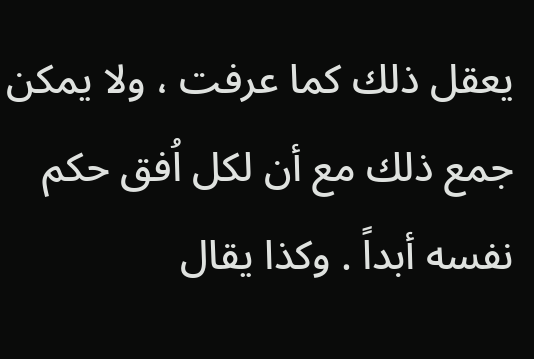يعقل ذلك كما عرفت ، ولا يمكن جمع ذلك مع أن لكل اُفق حكم نفسه أبداً . وكذا يقال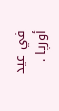في عيد أورپا .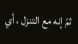ثمّ إنه مع التنزل ، أي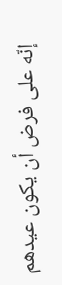إنّه على فرض أن يكون عيدهم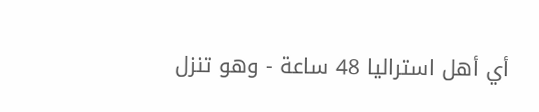أي أهل استراليا 48 ساعة - وهو تنزل